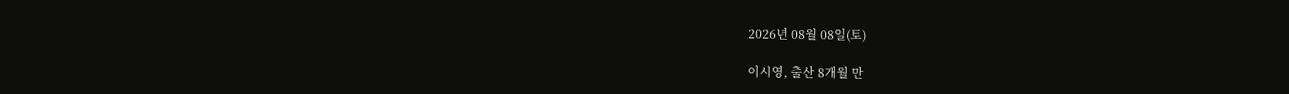2026년 08월 08일(토)

이시영, 출산 8개월 만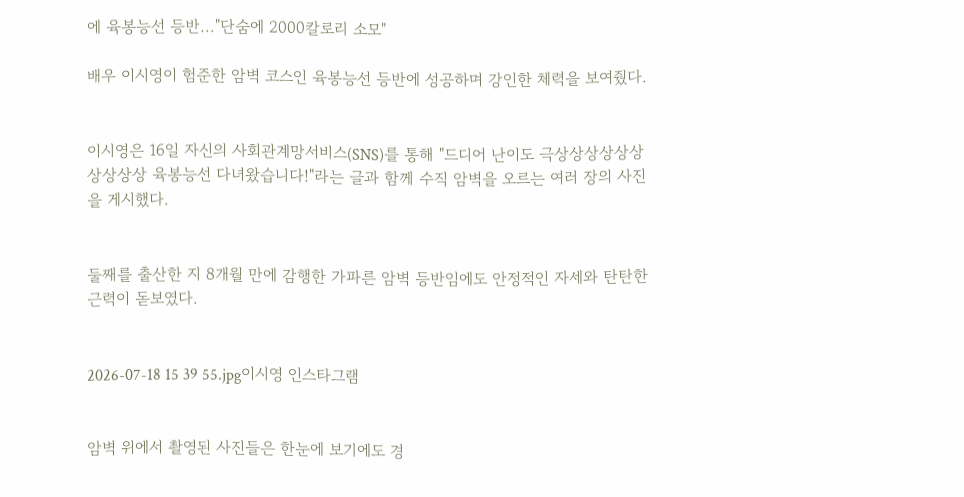에 육봉능선 등반..."단숨에 2000칼로리 소모"

배우 이시영이 험준한 암벽 코스인 육봉능선 등반에 성공하며 강인한 체력을 보여줬다.


이시영은 16일 자신의 사회관계망서비스(SNS)를 통해 "드디어 난이도 극상상상상상상상상상상 육봉능선 다녀왔습니다!"라는 글과 함께 수직 암벽을 오르는 여러 장의 사진을 게시했다.


둘째를 출산한 지 8개월 만에 감행한 가파른 암벽 등반임에도 안정적인 자세와 탄탄한 근력이 돋보였다.


2026-07-18 15 39 55.jpg이시영 인스타그램


암벽 위에서 촬영된 사진들은 한눈에 보기에도 경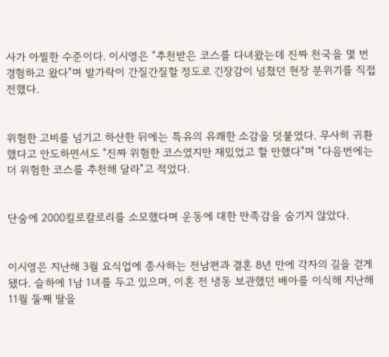사가 아찔한 수준이다. 이시영은 "추천받은 코스를 다녀왔는데 진짜 천국을 몇 번 경험하고 왔다"며 발가락이 간질간질할 정도로 긴장감이 넘쳤던 현장 분위기를 직접 전했다.


위험한 고비를 넘기고 하산한 뒤에는 특유의 유쾌한 소감을 덧붙였다. 무사히 귀환했다고 안도하면서도 "진짜 위험한 코스였지만 재밌었고 할 만했다"며 "다음번에는 더 위험한 코스를 추천해 달라"고 적었다.


단숨에 2000킬로칼로리를 소모했다며 운동에 대한 만족감을 숨기지 않았다.


이시영은 지난해 3월 요식업에 종사하는 전남편과 결혼 8년 만에 각자의 길을 걷게 됐다. 슬하에 1남 1녀를 두고 있으며, 이혼 전 냉동 보관했던 배아를 이식해 지난해 11월 둘째 딸을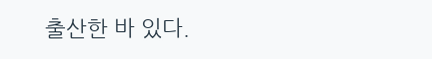출산한 바 있다.